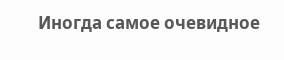Иногда самое очевидное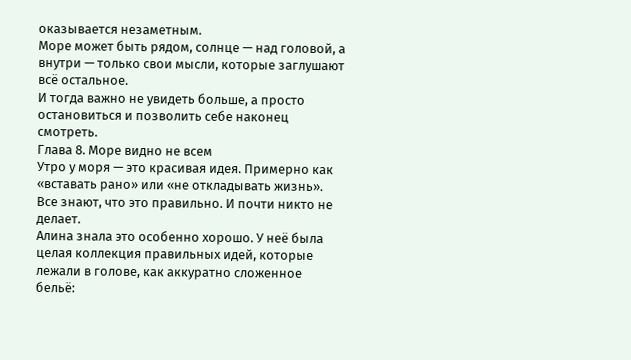оказывается незаметным.
Море может быть рядом, солнце — над головой, а внутри — только свои мысли, которые заглушают всё остальное.
И тогда важно не увидеть больше, а просто остановиться и позволить себе наконец смотреть.
Глава 8. Море видно не всем
Утро у моря — это красивая идея. Примерно как «вставать рано» или «не откладывать жизнь». Все знают, что это правильно. И почти никто не делает.
Алина знала это особенно хорошо. У неё была целая коллекция правильных идей, которые лежали в голове, как аккуратно сложенное бельё: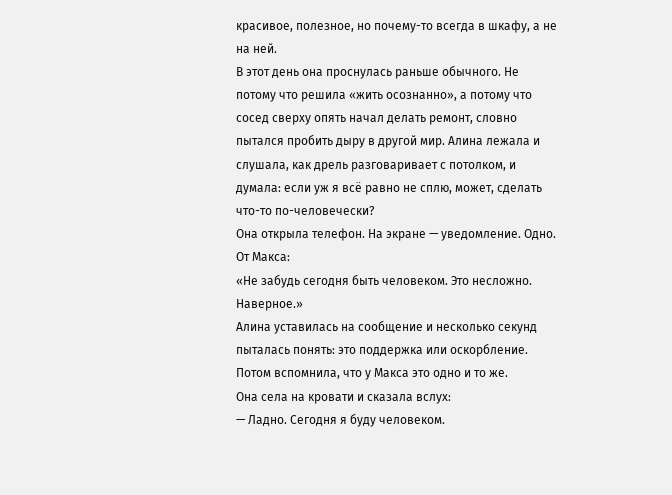красивое, полезное, но почему-то всегда в шкафу, а не на ней.
В этот день она проснулась раньше обычного. Не потому что решила «жить осознанно», а потому что сосед сверху опять начал делать ремонт, словно пытался пробить дыру в другой мир. Алина лежала и слушала, как дрель разговаривает с потолком, и думала: если уж я всё равно не сплю, может, сделать что-то по-человечески?
Она открыла телефон. На экране — уведомление. Одно. От Макса:
«Не забудь сегодня быть человеком. Это несложно. Наверное.»
Алина уставилась на сообщение и несколько секунд пыталась понять: это поддержка или оскорбление.
Потом вспомнила, что у Макса это одно и то же.
Она села на кровати и сказала вслух:
— Ладно. Сегодня я буду человеком.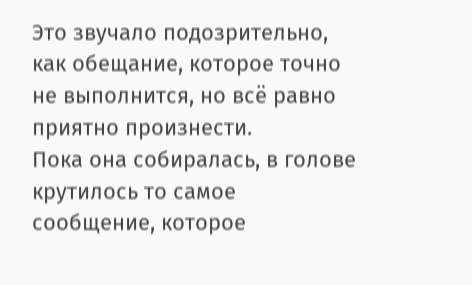Это звучало подозрительно, как обещание, которое точно не выполнится, но всё равно приятно произнести.
Пока она собиралась, в голове крутилось то самое сообщение, которое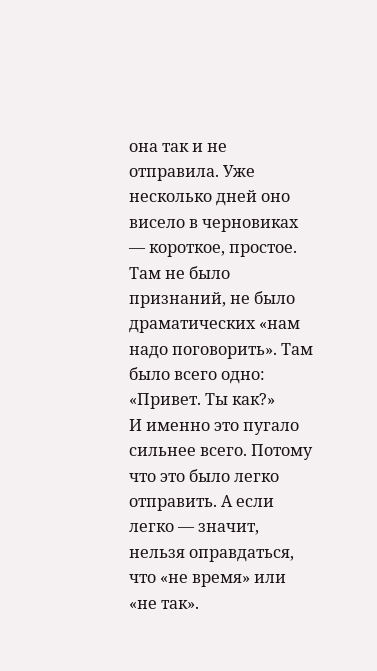она так и не отправила. Уже несколько дней оно висело в черновиках — короткое, простое. Там не было признаний, не было драматических «нам надо поговорить». Там было всего одно:
«Привет. Ты как?»
И именно это пугало сильнее всего. Потому что это было легко отправить. А если легко — значит, нельзя оправдаться, что «не время» или «не так».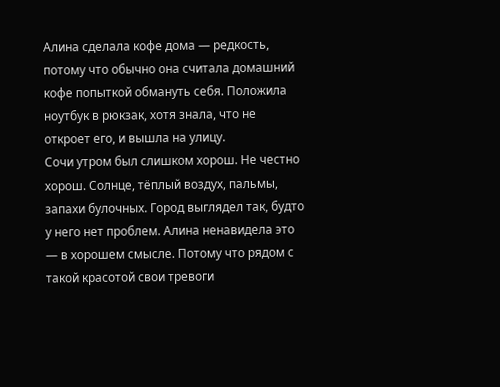Алина сделала кофе дома — редкость, потому что обычно она считала домашний кофе попыткой обмануть себя. Положила ноутбук в рюкзак, хотя знала, что не откроет его, и вышла на улицу.
Сочи утром был слишком хорош. Не честно хорош. Солнце, тёплый воздух, пальмы, запахи булочных. Город выглядел так, будто у него нет проблем. Алина ненавидела это — в хорошем смысле. Потому что рядом с такой красотой свои тревоги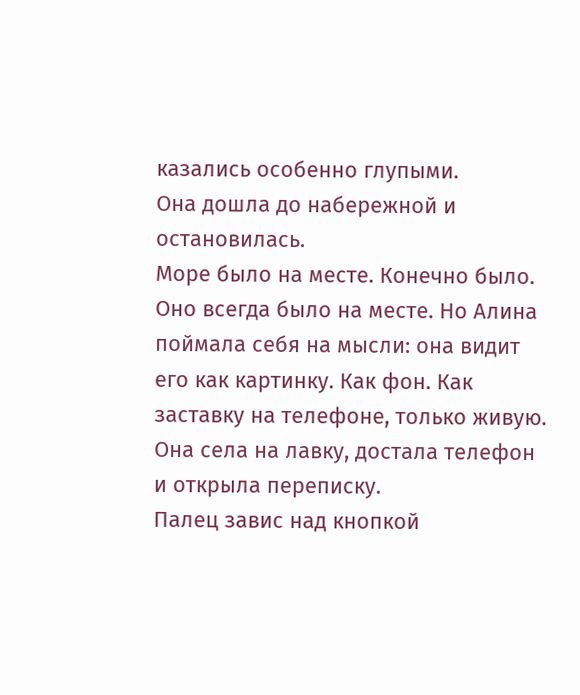казались особенно глупыми.
Она дошла до набережной и остановилась.
Море было на месте. Конечно было. Оно всегда было на месте. Но Алина поймала себя на мысли: она видит его как картинку. Как фон. Как заставку на телефоне, только живую.
Она села на лавку, достала телефон и открыла переписку.
Палец завис над кнопкой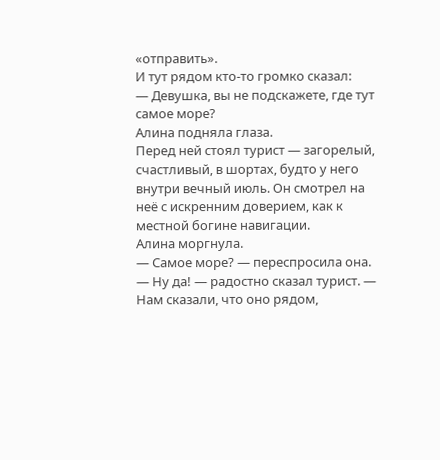«отправить».
И тут рядом кто-то громко сказал:
— Девушка, вы не подскажете, где тут самое море?
Алина подняла глаза.
Перед ней стоял турист — загорелый, счастливый, в шортах, будто у него внутри вечный июль. Он смотрел на неё с искренним доверием, как к местной богине навигации.
Алина моргнула.
— Самое море? — переспросила она.
— Ну да! — радостно сказал турист. — Нам сказали, что оно рядом,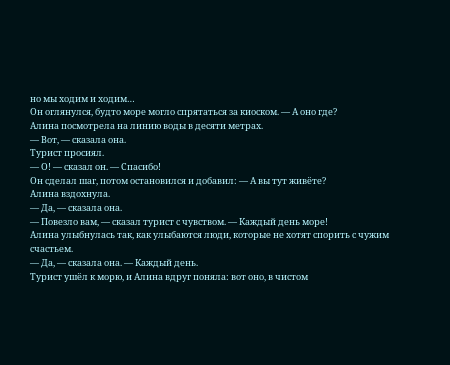но мы ходим и ходим…
Он оглянулся, будто море могло спрятаться за киоском. — А оно где?
Алина посмотрела на линию воды в десяти метрах.
— Вот, — сказала она.
Турист просиял.
— О! — сказал он. — Спасибо!
Он сделал шаг, потом остановился и добавил: — А вы тут живёте?
Алина вздохнула.
— Да, — сказала она.
— Повезло вам, — сказал турист с чувством. — Каждый день море!
Алина улыбнулась так, как улыбаются люди, которые не хотят спорить с чужим счастьем.
— Да, — сказала она. — Каждый день.
Турист ушёл к морю, и Алина вдруг поняла: вот оно, в чистом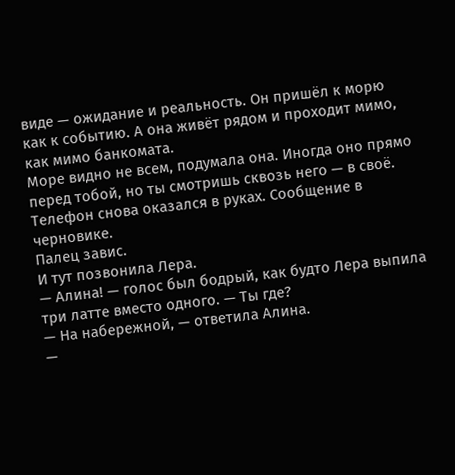виде — ожидание и реальность. Он пришёл к морю как к событию. А она живёт рядом и проходит мимо, как мимо банкомата.
Море видно не всем, подумала она. Иногда оно прямо перед тобой, но ты смотришь сквозь него — в своё.
Телефон снова оказался в руках. Сообщение в черновике.
Палец завис.
И тут позвонила Лера.
— Алина! — голос был бодрый, как будто Лера выпила три латте вместо одного. — Ты где?
— На набережной, — ответила Алина.
—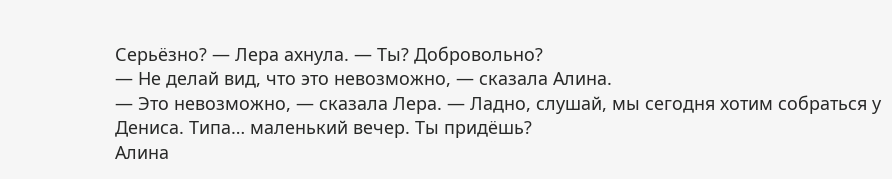Серьёзно? — Лера ахнула. — Ты? Добровольно?
— Не делай вид, что это невозможно, — сказала Алина.
— Это невозможно, — сказала Лера. — Ладно, слушай, мы сегодня хотим собраться у Дениса. Типа… маленький вечер. Ты придёшь?
Алина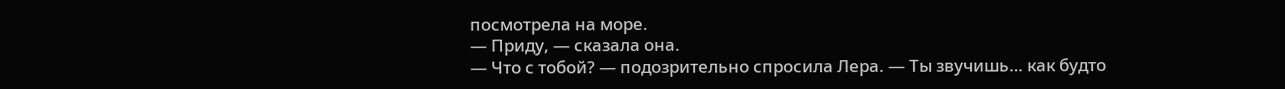посмотрела на море.
— Приду, — сказала она.
— Что с тобой? — подозрительно спросила Лера. — Ты звучишь… как будто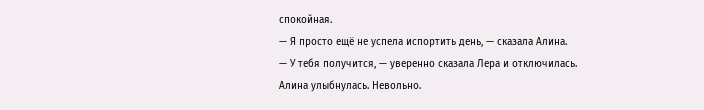спокойная.
— Я просто ещё не успела испортить день, — сказала Алина.
— У тебя получится, — уверенно сказала Лера и отключилась.
Алина улыбнулась. Невольно.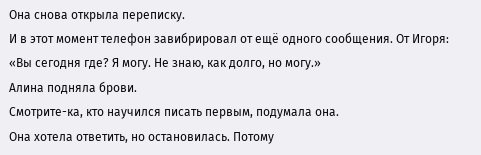Она снова открыла переписку.
И в этот момент телефон завибрировал от ещё одного сообщения. От Игоря:
«Вы сегодня где? Я могу. Не знаю, как долго, но могу.»
Алина подняла брови.
Смотрите-ка, кто научился писать первым, подумала она.
Она хотела ответить, но остановилась. Потому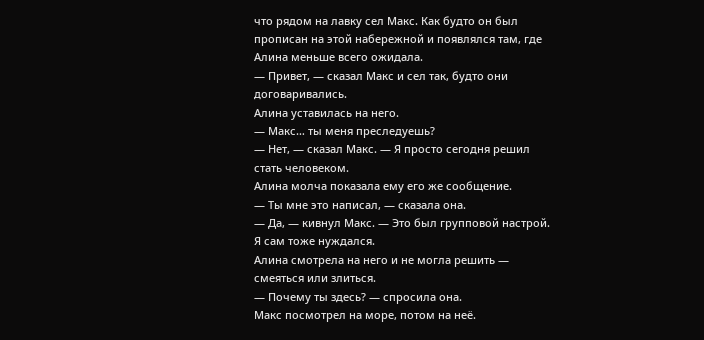что рядом на лавку сел Макс. Как будто он был прописан на этой набережной и появлялся там, где Алина меньше всего ожидала.
— Привет, — сказал Макс и сел так, будто они договаривались.
Алина уставилась на него.
— Макс… ты меня преследуешь?
— Нет, — сказал Макс. — Я просто сегодня решил стать человеком.
Алина молча показала ему его же сообщение.
— Ты мне это написал, — сказала она.
— Да, — кивнул Макс. — Это был групповой настрой. Я сам тоже нуждался.
Алина смотрела на него и не могла решить — смеяться или злиться.
— Почему ты здесь? — спросила она.
Макс посмотрел на море, потом на неё.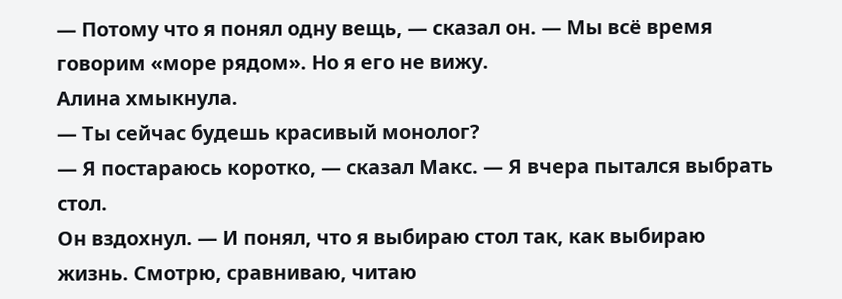— Потому что я понял одну вещь, — сказал он. — Мы всё время говорим «море рядом». Но я его не вижу.
Алина хмыкнула.
— Ты сейчас будешь красивый монолог?
— Я постараюсь коротко, — сказал Макс. — Я вчера пытался выбрать стол.
Он вздохнул. — И понял, что я выбираю стол так, как выбираю жизнь. Смотрю, сравниваю, читаю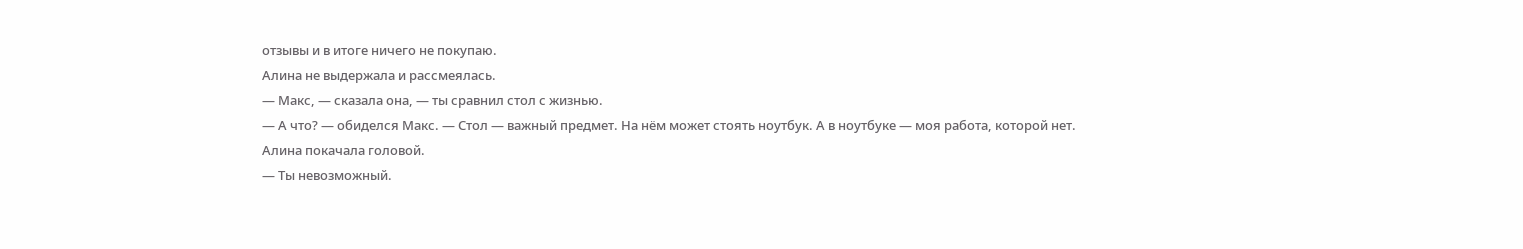отзывы и в итоге ничего не покупаю.
Алина не выдержала и рассмеялась.
— Макс, — сказала она, — ты сравнил стол с жизнью.
— А что? — обиделся Макс. — Стол — важный предмет. На нём может стоять ноутбук. А в ноутбуке — моя работа, которой нет.
Алина покачала головой.
— Ты невозможный.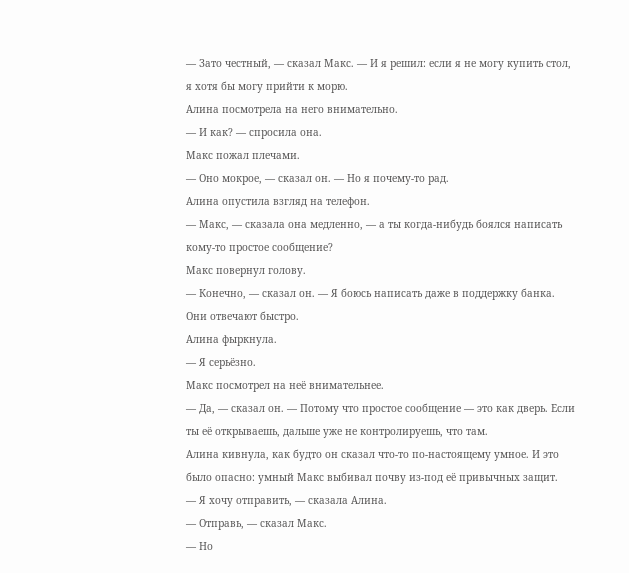— Зато честный, — сказал Макс. — И я решил: если я не могу купить стол, я хотя бы могу прийти к морю.
Алина посмотрела на него внимательно.
— И как? — спросила она.
Макс пожал плечами.
— Оно мокрое, — сказал он. — Но я почему-то рад.
Алина опустила взгляд на телефон.
— Макс, — сказала она медленно, — а ты когда-нибудь боялся написать кому-то простое сообщение?
Макс повернул голову.
— Конечно, — сказал он. — Я боюсь написать даже в поддержку банка. Они отвечают быстро.
Алина фыркнула.
— Я серьёзно.
Макс посмотрел на неё внимательнее.
— Да, — сказал он. — Потому что простое сообщение — это как дверь. Если ты её открываешь, дальше уже не контролируешь, что там.
Алина кивнула, как будто он сказал что-то по-настоящему умное. И это было опасно: умный Макс выбивал почву из-под её привычных защит.
— Я хочу отправить, — сказала Алина.
— Отправь, — сказал Макс.
— Но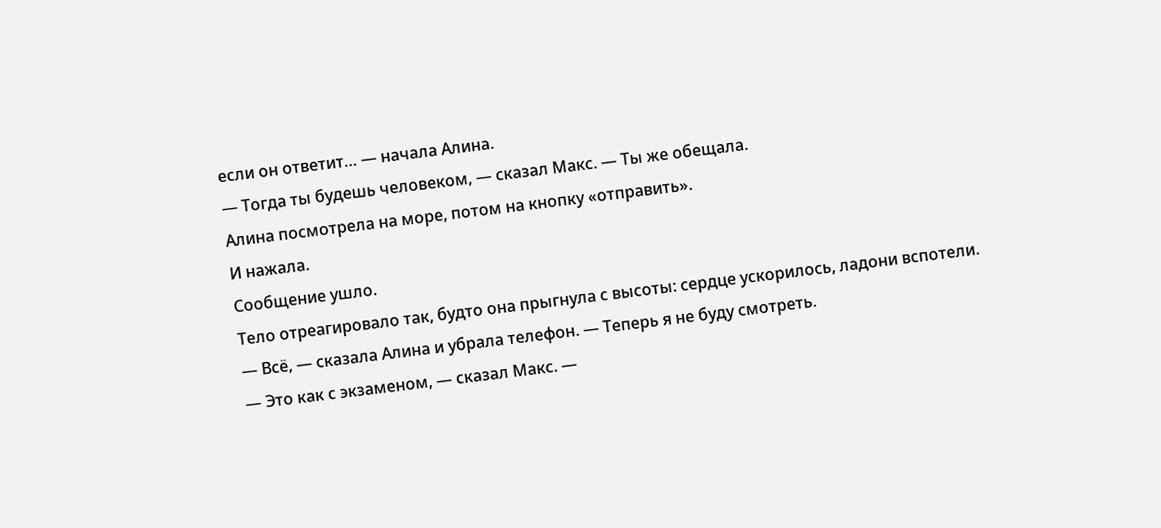если он ответит… — начала Алина.
— Тогда ты будешь человеком, — сказал Макс. — Ты же обещала.
Алина посмотрела на море, потом на кнопку «отправить».
И нажала.
Сообщение ушло.
Тело отреагировало так, будто она прыгнула с высоты: сердце ускорилось, ладони вспотели.
— Всё, — сказала Алина и убрала телефон. — Теперь я не буду смотреть.
— Это как с экзаменом, — сказал Макс. —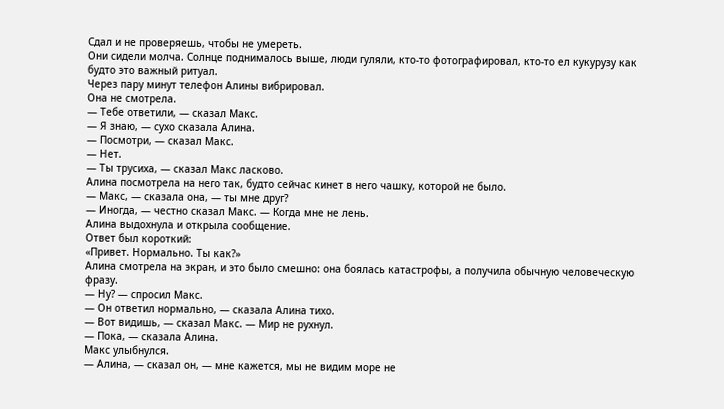Сдал и не проверяешь, чтобы не умереть.
Они сидели молча. Солнце поднималось выше, люди гуляли, кто-то фотографировал, кто-то ел кукурузу как будто это важный ритуал.
Через пару минут телефон Алины вибрировал.
Она не смотрела.
— Тебе ответили, — сказал Макс.
— Я знаю, — сухо сказала Алина.
— Посмотри, — сказал Макс.
— Нет.
— Ты трусиха, — сказал Макс ласково.
Алина посмотрела на него так, будто сейчас кинет в него чашку, которой не было.
— Макс, — сказала она, — ты мне друг?
— Иногда, — честно сказал Макс. — Когда мне не лень.
Алина выдохнула и открыла сообщение.
Ответ был короткий:
«Привет. Нормально. Ты как?»
Алина смотрела на экран, и это было смешно: она боялась катастрофы, а получила обычную человеческую фразу.
— Ну? — спросил Макс.
— Он ответил нормально, — сказала Алина тихо.
— Вот видишь, — сказал Макс. — Мир не рухнул.
— Пока, — сказала Алина.
Макс улыбнулся.
— Алина, — сказал он, — мне кажется, мы не видим море не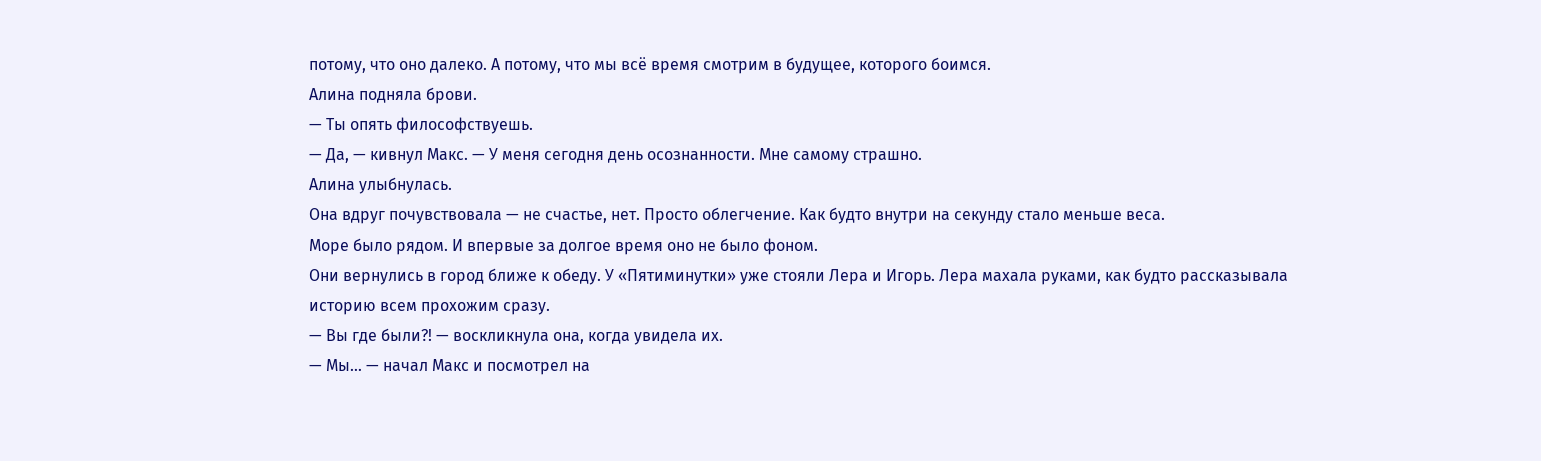потому, что оно далеко. А потому, что мы всё время смотрим в будущее, которого боимся.
Алина подняла брови.
— Ты опять философствуешь.
— Да, — кивнул Макс. — У меня сегодня день осознанности. Мне самому страшно.
Алина улыбнулась.
Она вдруг почувствовала — не счастье, нет. Просто облегчение. Как будто внутри на секунду стало меньше веса.
Море было рядом. И впервые за долгое время оно не было фоном.
Они вернулись в город ближе к обеду. У «Пятиминутки» уже стояли Лера и Игорь. Лера махала руками, как будто рассказывала историю всем прохожим сразу.
— Вы где были?! — воскликнула она, когда увидела их.
— Мы… — начал Макс и посмотрел на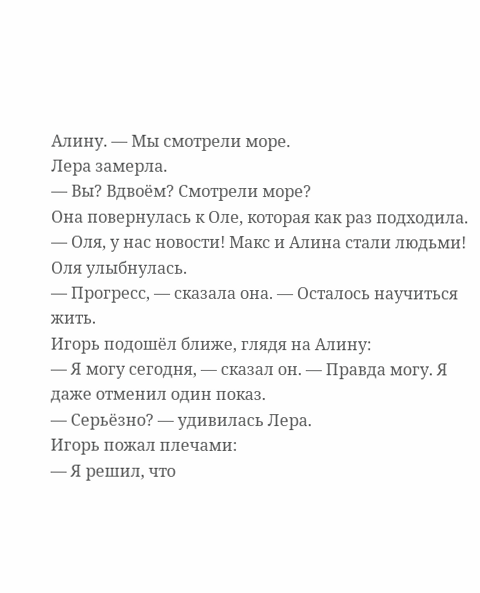Алину. — Мы смотрели море.
Лера замерла.
— Вы? Вдвоём? Смотрели море?
Она повернулась к Оле, которая как раз подходила. — Оля, у нас новости! Макс и Алина стали людьми!
Оля улыбнулась.
— Прогресс, — сказала она. — Осталось научиться жить.
Игорь подошёл ближе, глядя на Алину:
— Я могу сегодня, — сказал он. — Правда могу. Я даже отменил один показ.
— Серьёзно? — удивилась Лера.
Игорь пожал плечами:
— Я решил, что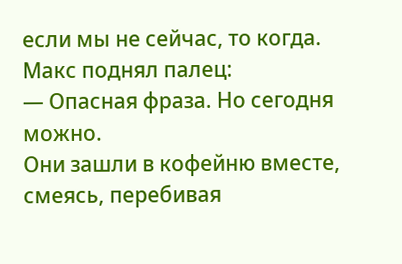если мы не сейчас, то когда.
Макс поднял палец:
— Опасная фраза. Но сегодня можно.
Они зашли в кофейню вместе, смеясь, перебивая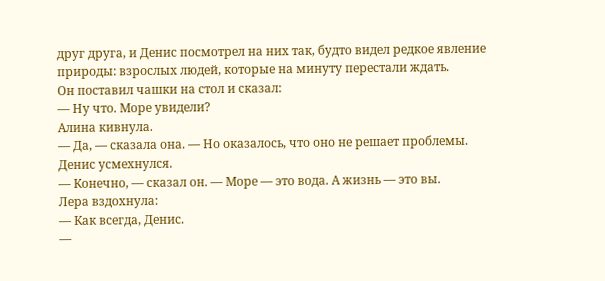друг друга, и Денис посмотрел на них так, будто видел редкое явление природы: взрослых людей, которые на минуту перестали ждать.
Он поставил чашки на стол и сказал:
— Ну что. Море увидели?
Алина кивнула.
— Да, — сказала она. — Но оказалось, что оно не решает проблемы.
Денис усмехнулся.
— Конечно, — сказал он. — Море — это вода. А жизнь — это вы.
Лера вздохнула:
— Как всегда, Денис.
—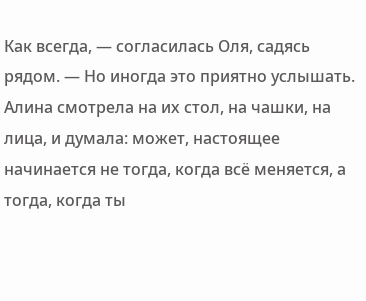Как всегда, — согласилась Оля, садясь рядом. — Но иногда это приятно услышать.
Алина смотрела на их стол, на чашки, на лица, и думала: может, настоящее начинается не тогда, когда всё меняется, а тогда, когда ты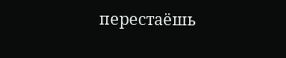перестаёшь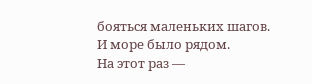бояться маленьких шагов.
И море было рядом.
На этот раз —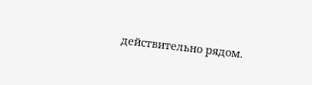действительно рядом.